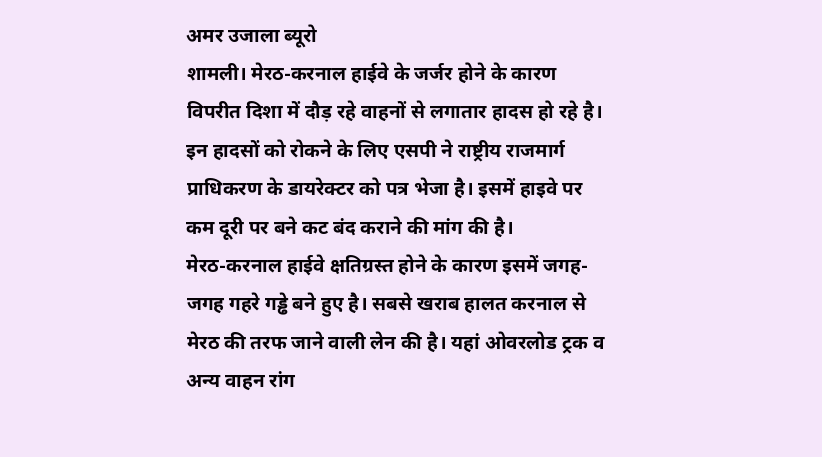अमर उजाला ब्यूरो
शामली। मेरठ-करनाल हाईवे के जर्जर होने के कारण विपरीत दिशा में दौड़ रहे वाहनों से लगातार हादस हो रहे है। इन हादसों को रोकने के लिए एसपी ने राष्ट्रीय राजमार्ग प्राधिकरण के डायरेक्टर को पत्र भेजा है। इसमें हाइवे पर कम दूरी पर बने कट बंद कराने की मांग की है।
मेरठ-करनाल हाईवे क्षतिग्रस्त होने के कारण इसमें जगह-जगह गहरे गड्ढे बने हुए है। सबसे खराब हालत करनाल से मेरठ की तरफ जाने वाली लेन की है। यहां ओवरलोड ट्रक व अन्य वाहन रांग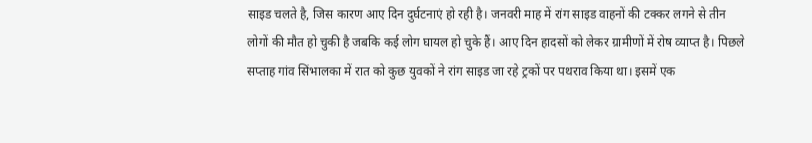साइड चलते है, जिस कारण आए दिन दुर्घटनाएं हो रही है। जनवरी माह में रांग साइड वाहनों की टक्कर लगने से तीन लोगों की मौत हो चुकी है जबकि कई लोग घायल हो चुके हैं। आए दिन हादसों को लेकर ग्रामीणों में रोष व्याप्त है। पिछले सप्ताह गांव सिंभालका में रात को कुछ युवकों ने रांग साइड जा रहे ट्रकों पर पथराव किया था। इसमें एक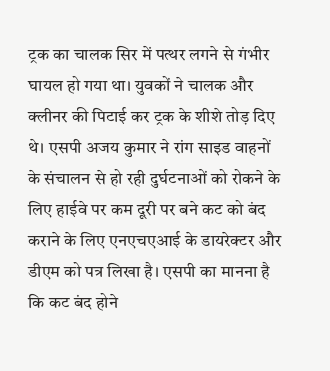ट्रक का चालक सिर में पत्थर लगने से गंभीर घायल हो गया था। युवकों ने चालक और क्लीनर की पिटाई कर ट्रक के शीशे तोड़ दिए थे। एसपी अजय कुमार ने रांग साइड वाहनों के संचालन से हो रही दुर्घटनाओं को रोकने के लिए हाईवे पर कम दूरी पर बने कट को बंद कराने के लिए एनएचएआई के डायरेक्टर और डीएम को पत्र लिखा है। एसपी का मानना है कि कट बंद होने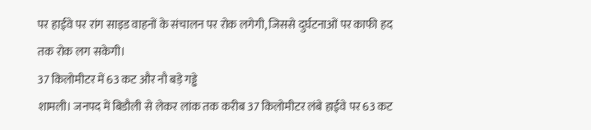पर हाईवे पर रांग साइड वाहनों के संचालन पर रोक लगेगी, जिससे दुर्घटनाओं पर काफी हद तक रोक लग सकेगी।
37 किलोमीटर में 63 कट और नौ बड़े गड्ढे
शामली। जनपद में बिडौली से लेकर लांक तक करीब 37 किलोमीटर लंबे हाईवे पर 63 कट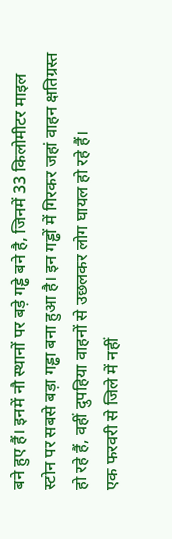बने हुए हैं। इनमें नौ स्थानों पर बड़े गड्ढे बने है, जिनमें 33 किलोमीटर माइल स्टोन पर सबसे बड़ा गड्ढा बना हुआ है। इन गड्ढों में गिरकर जहां वाहन क्षतिग्रस्त हो रहे हैं, वहीं दुपहिया वाहनों से उछलकर लोग घायल हो रहे हैं।
एक फरवरी से जिले में नहीं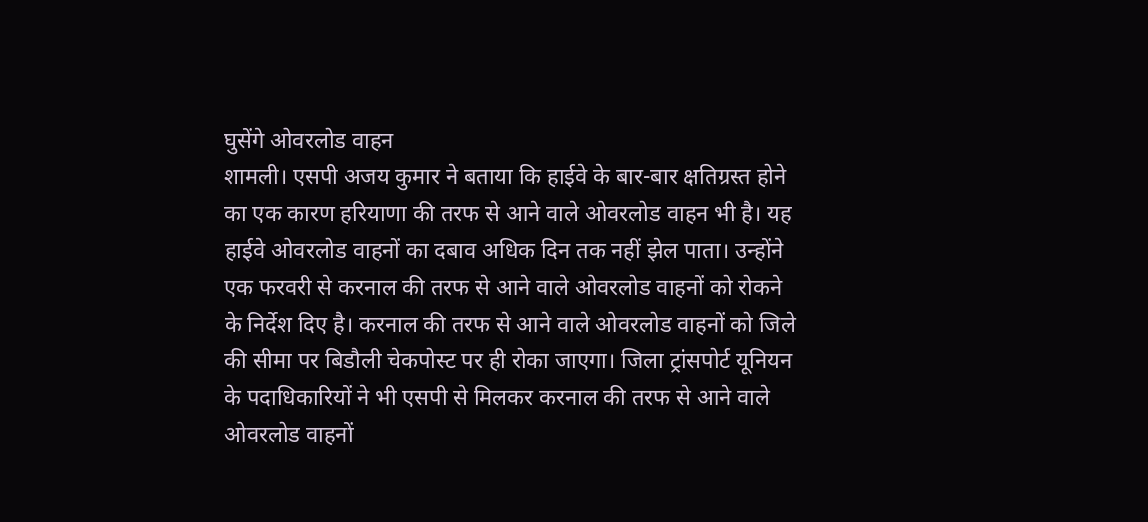घुसेंगे ओवरलोड वाहन
शामली। एसपी अजय कुमार ने बताया कि हाईवे के बार-बार क्षतिग्रस्त होने का एक कारण हरियाणा की तरफ से आने वाले ओवरलोड वाहन भी है। यह हाईवे ओवरलोड वाहनों का दबाव अधिक दिन तक नहीं झेल पाता। उन्होंने एक फरवरी से करनाल की तरफ से आने वाले ओवरलोड वाहनों को रोकने के निर्देश दिए है। करनाल की तरफ से आने वाले ओवरलोड वाहनों को जिले की सीमा पर बिडौली चेकपोस्ट पर ही रोका जाएगा। जिला ट्रांसपोर्ट यूनियन के पदाधिकारियों ने भी एसपी से मिलकर करनाल की तरफ से आने वाले ओवरलोड वाहनों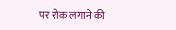पर रोक लगाने की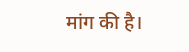मांग की है।